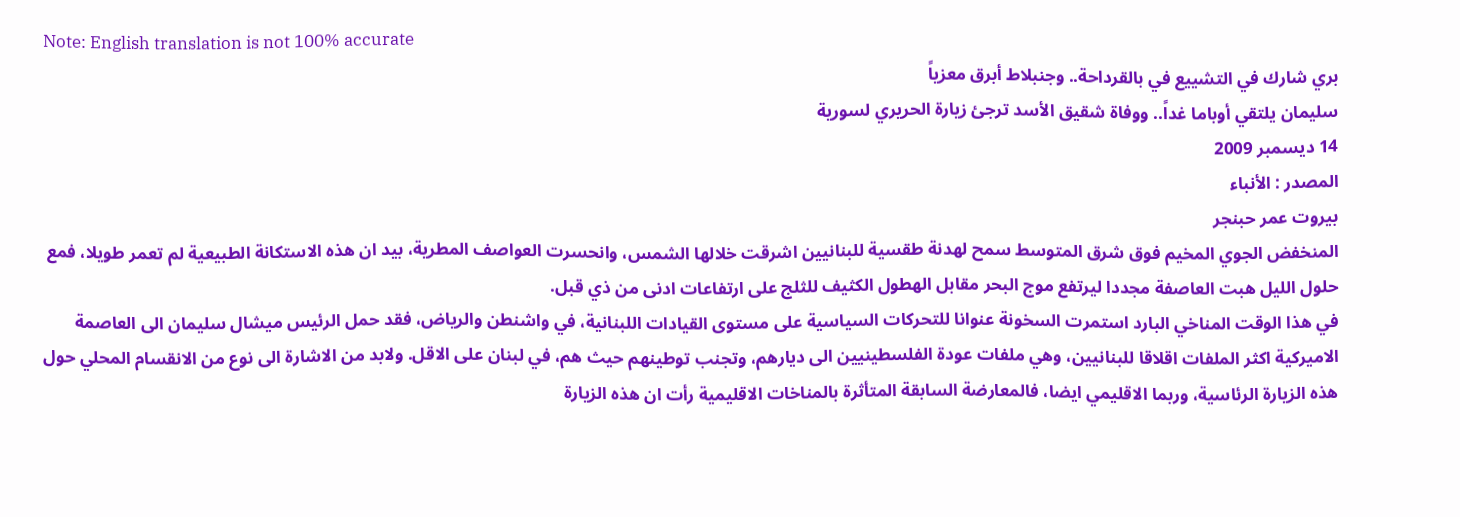Note: English translation is not 100% accurate
بري شارك في التشييع في بالقرداحة.. وجنبلاط أبرق معزياً
سليمان يلتقي أوباما غداً.. ووفاة شقيق الأسد ترجئ زيارة الحريري لسورية
14 ديسمبر 2009
المصدر : الأنباء
بيروت عمر حبنجر
المنخفض الجوي المخيم فوق شرق المتوسط سمح لهدنة طقسية للبنانيين اشرقت خلالها الشمس، وانحسرت العواصف المطرية، بيد ان هذه الاستكانة الطبيعية لم تعمر طويلا، فمع حلول الليل هبت العاصفة مجددا ليرتفع موج البحر مقابل الهطول الكثيف للثلج على ارتفاعات ادنى من ذي قبل.
في هذا الوقت المناخي البارد استمرت السخونة عنوانا للتحركات السياسية على مستوى القيادات اللبنانية، في واشنطن والرياض، فقد حمل الرئيس ميشال سليمان الى العاصمة الاميركية اكثر الملفات اقلاقا للبنانيين، وهي ملفات عودة الفلسطينيين الى ديارهم، وتجنب توطينهم حيث هم، في لبنان على الاقل. ولابد من الاشارة الى نوع من الانقسام المحلي حول هذه الزيارة الرئاسية، وربما الاقليمي ايضا، فالمعارضة السابقة المتأثرة بالمناخات الاقليمية رأت ان هذه الزيارة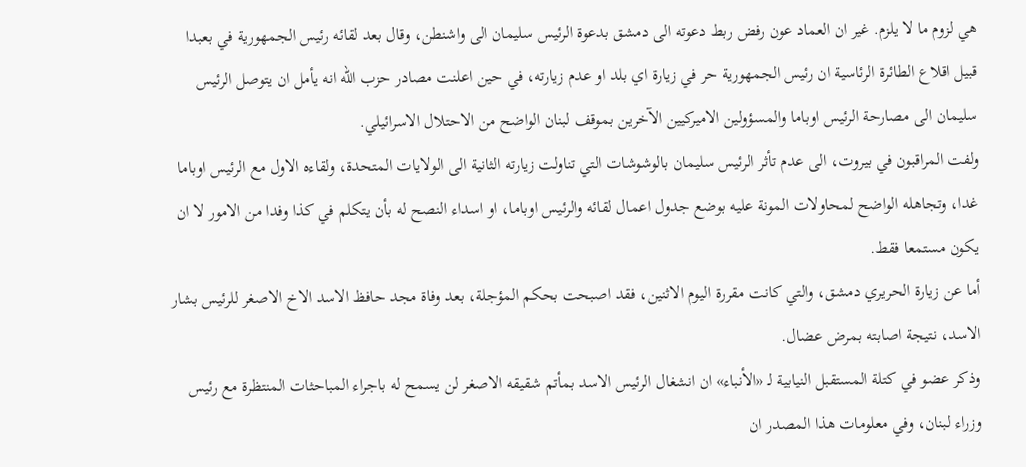هي لزوم ما لا يلزم. غير ان العماد عون رفض ربط دعوته الى دمشق بدعوة الرئيس سليمان الى واشنطن، وقال بعد لقائه رئيس الجمهورية في بعبدا قبيل اقلاع الطائرة الرئاسية ان رئيس الجمهورية حر في زيارة اي بلد او عدم زيارته، في حين اعلنت مصادر حزب الله انه يأمل ان يتوصل الرئيس سليمان الى مصارحة الرئيس اوباما والمسؤولين الاميركيين الآخرين بموقف لبنان الواضح من الاحتلال الاسرائيلي.
ولفت المراقبون في بيروت، الى عدم تأثر الرئيس سليمان بالوشوشات التي تناولت زيارته الثانية الى الولايات المتحدة، ولقاءه الاول مع الرئيس اوباما غدا، وتجاهله الواضح لمحاولات المونة عليه بوضع جدول اعمال لقائه والرئيس اوباما، او اسداء النصح له بأن يتكلم في كذا وفدا من الامور لا ان يكون مستمعا فقط.
أما عن زيارة الحريري دمشق، والتي كانت مقررة اليوم الاثنين، فقد اصبحت بحكم المؤجلة، بعد وفاة مجد حافظ الاسد الاخ الاصغر للرئيس بشار الاسد، نتيجة اصابته بمرض عضال.
وذكر عضو في كتلة المستقبل النيابية لـ «الأنباء» ان انشغال الرئيس الاسد بمأتم شقيقه الاصغر لن يسمح له باجراء المباحثات المنتظرة مع رئيس وزراء لبنان، وفي معلومات هذا المصدر ان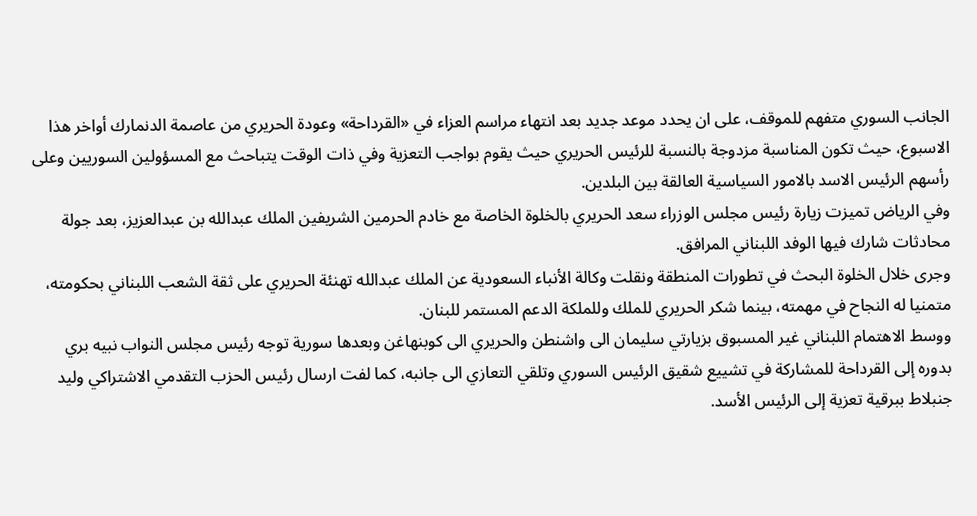الجانب السوري متفهم للموقف، على ان يحدد موعد جديد بعد انتهاء مراسم العزاء في «القرداحة» وعودة الحريري من عاصمة الدنمارك أواخر هذا الاسبوع، حيث تكون المناسبة مزدوجة بالنسبة للرئيس الحريري حيث يقوم بواجب التعزية وفي ذات الوقت يتباحث مع المسؤولين السوريين وعلى رأسهم الرئيس الاسد بالامور السياسية العالقة بين البلدين.
وفي الرياض تميزت زيارة رئيس مجلس الوزراء سعد الحريري بالخلوة الخاصة مع خادم الحرمين الشريفين الملك عبدالله بن عبدالعزيز، بعد جولة محادثات شارك فيها الوفد اللبناني المرافق.
وجرى خلال الخلوة البحث في تطورات المنطقة ونقلت وكالة الأنباء السعودية عن الملك عبدالله تهنئة الحريري على ثقة الشعب اللبناني بحكومته، متمنيا له النجاح في مهمته، بينما شكر الحريري للملك وللملكة الدعم المستمر للبنان.
ووسط الاهتمام اللبناني غير المسبوق بزيارتي سليمان الى واشنطن والحريري الى كوبنهاغن وبعدها سورية توجه رئيس مجلس النواب نبيه بري بدوره إلى القرداحة للمشاركة في تشييع شقيق الرئيس السوري وتلقي التعازي الى جانبه، كما لفت ارسال رئيس الحزب التقدمي الاشتراكي وليد جنبلاط ببرقية تعزية إلى الرئيس الأسد.